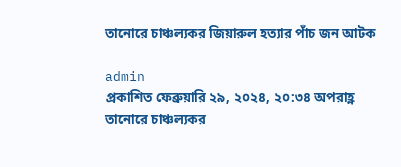তানোরে চাঞ্চল্যকর জিয়ারুল হত্যার পাঁচ জন আটক

admin
প্রকাশিত ফেব্রুয়ারি ২৯, ২০২৪, ২০:৩৪ অপরাহ্ণ
তানোরে চাঞ্চল্যকর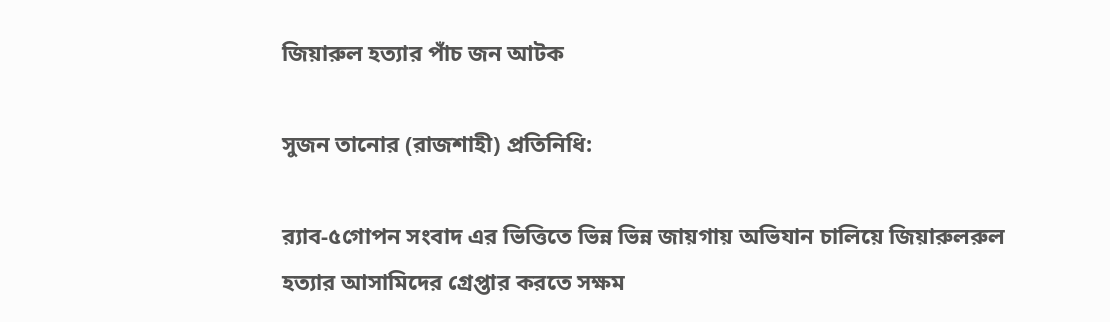জিয়ারুল হত্যার পাঁচ জন আটক

সুজন তানোর (রাজশাহী) প্রতিনিধি:

র‍্যাব-৫গোপন সংবাদ এর ভিত্তিতে ভিন্ন ভিন্ন জায়গায় অভিযান চালিয়ে জিয়ারুলরুল হত্যার আসামিদের গ্রেপ্তার করতে সক্ষম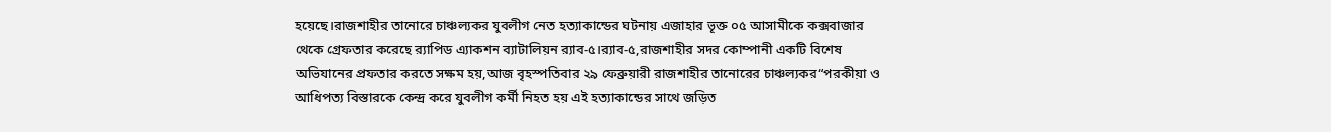হয়েছে।রাজশাহীর তানোরে চাঞ্চল্যকর যুবলীগ নেত হত্যাকান্ডের ঘটনায় এজাহার ভূক্ত ০৫ আসামীকে কক্সবাজার থেকে গ্রেফতার করেছে র‍্যাপিড এ্যাকশন ব্যাটালিয়ন র‍্যাব-৫।র‍্যাব-৫,রাজশাহীর সদর কোম্পানী একটি বিশেষ অভিযানের প্রফতার করতে সক্ষম হয়,আজ বৃহস্পতিবার ২৯ ফেব্রুয়ারী রাজশাহীর তানোরের চাঞ্চল্যকর“পরকীয়া ও আধিপত্য বিস্তারকে কেন্দ্র করে যুবলীগ কর্মী নিহত হয় এই হত্যাকান্ডের সাথে জড়িত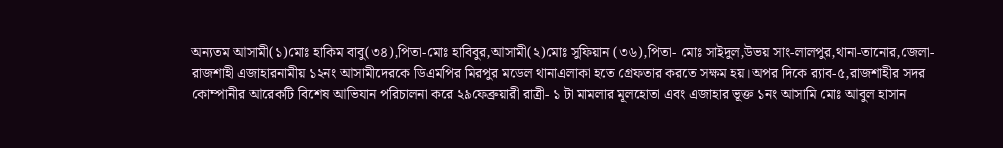অন্যতম আসামী(১)মোঃ হাকিম বাবু(৩৪),পিতা-মোঃ হাবিবুর,আসামী(২)মোঃ সুফিয়ান (৩৬),পিতা- মোঃ সাইদুল,উভয় সাং-লালপুর,থানা-তানোর,জেলা-রাজশাহী এজাহারনামীয় ১২নং আসামীদেরকে ডিএমপির মিরপুর মডেল থানাএলাকা হতে গ্রেফতার করতে সক্ষম হয়।অপর দিকে র‍্যাব-৫,রাজশাহীর সদর কোম্পানীর আরেকটি বিশেষ আভিযান পরিচালনা করে ২৯ফেব্রুয়ারী রাত্রী- ১ টা মামলার মূলহোতা এবং এজাহার ভূক্ত ১নং আসামি মোঃ আবুল হাসান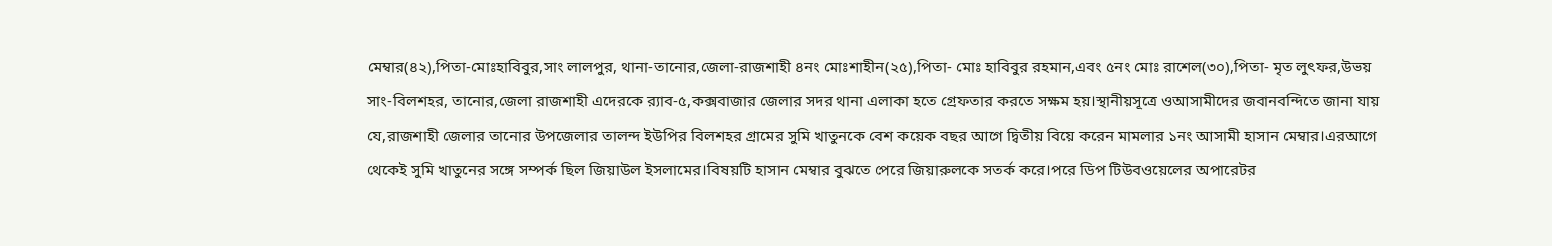মেম্বার(৪২),পিতা-মোঃহাবিবুর,সাং লালপুর, থানা-তানোর,জেলা-রাজশাহী ৪নং মোঃশাহীন(২৫),পিতা- মোঃ হাবিবুর রহমান,এবং ৫নং মোঃ রাশেল(৩০),পিতা- মৃত লুৎফর,উভয় সাং-বিলশহর, তানোর,জেলা রাজশাহী এদেরকে র‍্যাব-৫,কক্সবাজার জেলার সদর থানা এলাকা হতে গ্রেফতার করতে সক্ষম হয়।স্থানীয়সূত্রে ওআসামীদের জবানবন্দিতে জানা যায় যে,রাজশাহী জেলার তানোর উপজেলার তালন্দ ইউপির বিলশহর গ্রামের সুমি খাতুনকে বেশ কয়েক বছর আগে দ্বিতীয় বিয়ে করেন মামলার ১নং আসামী হাসান মেম্বার।এরআগে থেকেই সুমি খাতুনের সঙ্গে সম্পর্ক ছিল জিয়াউল ইসলামের।বিষয়টি হাসান মেম্বার বুঝতে পেরে জিয়ারুলকে সতর্ক করে।পরে ডিপ টিউবওয়েলের অপারেটর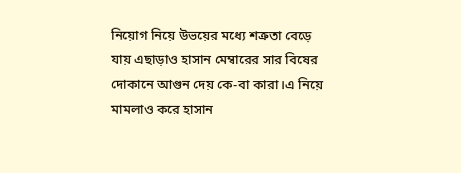নিয়োগ নিয়ে উভয়ের মধ্যে শত্রুতা বেড়ে যায় এছাড়াও হাসান মেম্বারের সার বিষের দোকানে আগুন দেয় কে-বা কারা।এ নিয়ে মামলাও করে হাসান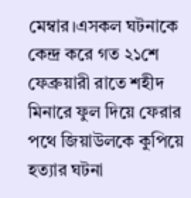মেম্বার।এসকল ঘটনাকে কেন্দ্র করে গত ২১শে ফেব্রুয়ারী রাতে শহীদ মিনারে ফুল দিয়ে ফেরার পথে জিয়াউলকে কুপিয়ে হত্যার ঘটনা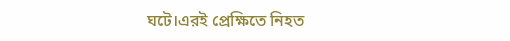ঘটে।এরই প্রেক্ষিতে নিহত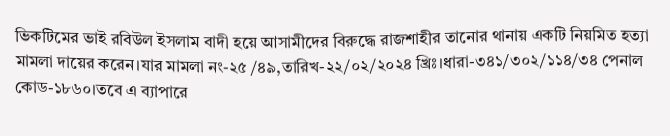ভিকটিমের ভাই রবিউল ইসলাম বাদী হয়ে আসামীদের বিরুদ্ধে রাজশাহীর তানোর থানায় একটি নিয়মিত হত্যা মামলা দায়ের করেন।যার মামলা নং-২৫ /৪৯,তারিখ-২২/০২/২০২৪ খ্রিঃ।ধারা-৩৪১/৩০২/১১৪/৩৪ পেনাল কোড-১৮৬০।তবে এ ব্যাপারে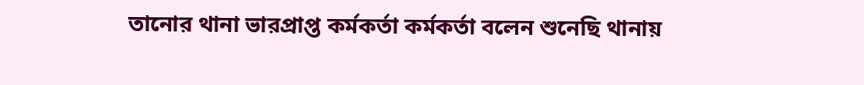তানোর থানা ভারপ্রাপ্ত কর্মকর্তা কর্মকর্তা বলেন শুনেছি থানায়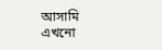আসামি এখনো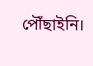পৌঁছাইনি।